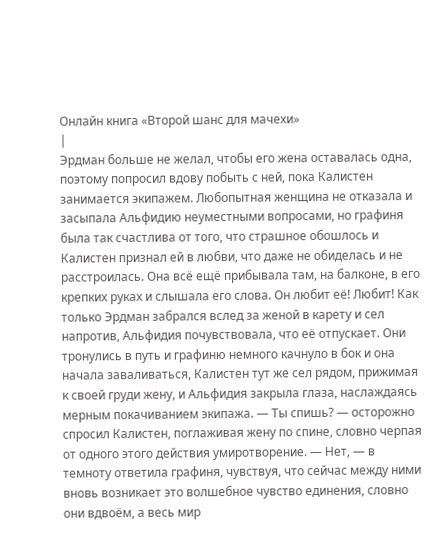Онлайн книга «Второй шанс для мачехи»
|
Эрдман больше не желал, чтобы его жена оставалась одна, поэтому попросил вдову побыть с ней, пока Калистен занимается экипажем. Любопытная женщина не отказала и засыпала Альфидию неуместными вопросами, но графиня была так счастлива от того, что страшное обошлось и Калистен признал ей в любви, что даже не обиделась и не расстроилась. Она всё ещё прибывала там, на балконе, в его крепких руках и слышала его слова. Он любит её! Любит! Как только Эрдман забрался вслед за женой в карету и сел напротив, Альфидия почувствовала, что её отпускает. Они тронулись в путь и графиню немного качнуло в бок и она начала заваливаться, Калистен тут же сел рядом, прижимая к своей груди жену, и Альфидия закрыла глаза, наслаждаясь мерным покачиванием экипажа. — Ты спишь? — осторожно спросил Калистен, поглаживая жену по спине, словно черпая от одного этого действия умиротворение. — Нет, — в темноту ответила графиня, чувствуя, что сейчас между ними вновь возникает это волшебное чувство единения, словно они вдвоём, а весь мир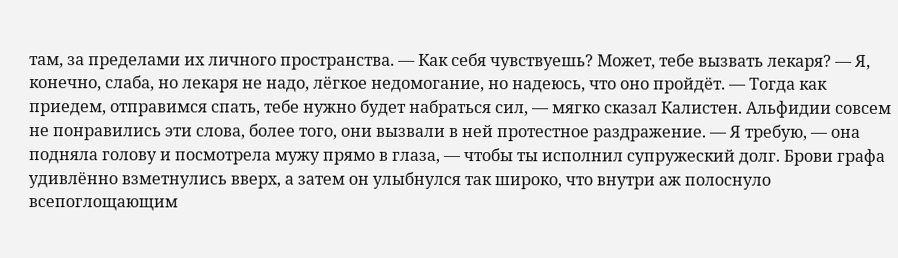там, за пределами их личного пространства. — Как себя чувствуешь? Может, тебе вызвать лекаря? — Я, конечно, слаба, но лекаря не надо, лёгкое недомогание, но надеюсь, что оно пройдёт. — Тогда как приедем, отправимся спать, тебе нужно будет набраться сил, — мягко сказал Калистен. Альфидии совсем не понравились эти слова, более того, они вызвали в ней протестное раздражение. — Я требую, — она подняла голову и посмотрела мужу прямо в глаза, — чтобы ты исполнил супружеский долг. Брови графа удивлённо взметнулись вверх, а затем он улыбнулся так широко, что внутри аж полоснуло всепоглощающим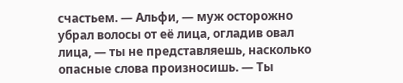счастьем. — Альфи, — муж осторожно убрал волосы от её лица, огладив овал лица, — ты не представляешь, насколько опасные слова произносишь. — Ты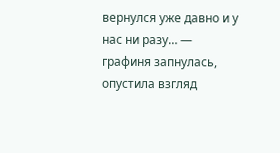вернулся уже давно и у нас ни разу… — графиня запнулась, опустила взгляд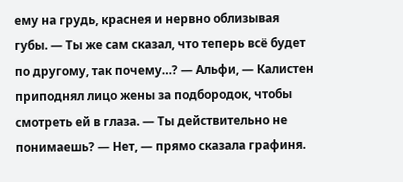ему на грудь, краснея и нервно облизывая губы. — Ты же сам сказал, что теперь всё будет по другому, так почему…? — Альфи, — Калистен приподнял лицо жены за подбородок, чтобы смотреть ей в глаза. — Ты действительно не понимаешь? — Нет, — прямо сказала графиня.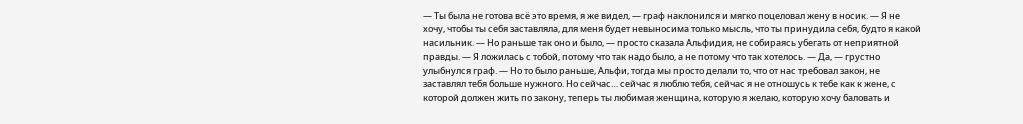— Ты была не готова всё это время, я же видел, — граф наклонился и мягко поцеловал жену в носик. — Я не хочу, чтобы ты себя заставляла, для меня будет невыносима только мысль, что ты принудила себя, будто я какой насильник. — Но раньше так оно и было, — просто сказала Альфидия, не собираясь убегать от неприятной правды. — Я ложилась с тобой, потому что так надо было, а не потому что так хотелось. — Да, — грустно улыбнулся граф. — Но то было раньше, Альфи, тогда мы просто делали то, что от нас требовал закон, не заставлял тебя больше нужного. Но сейчас… сейчас я люблю тебя, сейчас я не отношусь к тебе как к жене, с которой должен жить по закону, теперь ты любимая женщина, которую я желаю, которую хочу баловать и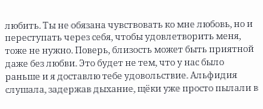любить. Ты не обязана чувствовать ко мне любовь, но и переступать через себя, чтобы удовлетворить меня, тоже не нужно. Поверь, близость может быть приятной даже без любви. Это будет не тем, что у нас было раньше и я доставлю тебе удовольствие. Альфидия слушала, задержав дыхание, щёки уже просто пылали в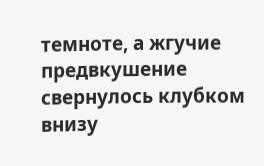темноте, а жгучие предвкушение свернулось клубком внизу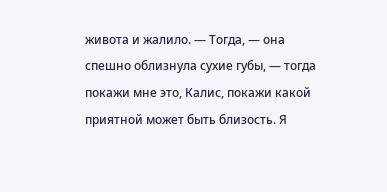живота и жалило. — Тогда, — она спешно облизнула сухие губы, — тогда покажи мне это, Калис, покажи какой приятной может быть близость. Я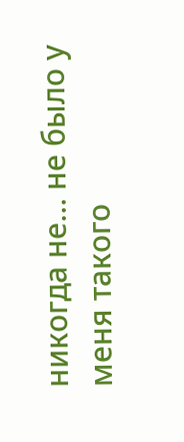никогда не… не было у меня такого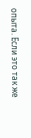опыта. Если это так же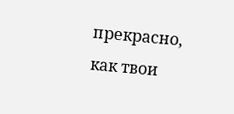прекрасно, как твои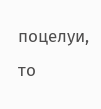поцелуи, то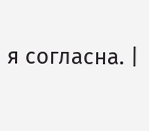я согласна. |